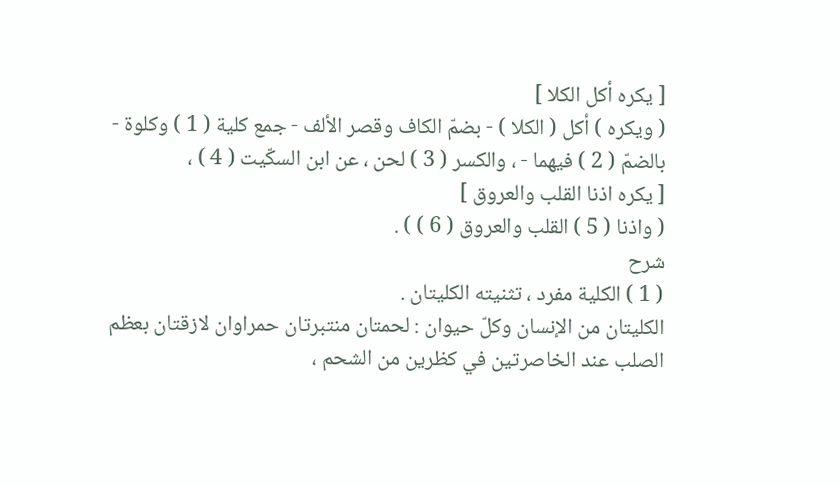[ يكره أكل الكلا ]
( ويكره ) أكل ( الكلا ) - بضمّ الكاف وقصر الألف - جمع كلية ( 1 ) وكلوة - بالضمّ ( 2 ) فيهما - ، والكسر ( 3 ) لحن ، عن ابن السكّيت ( 4 ) ،
[ يكره اذنا القلب والعروق ]
( واذنا ( 5 ) القلب والعروق ( 6 ) ) .
شرح
( 1 ) الكلية مفرد ، تثنيته الكليتان .
الكليتان من الإنسان وكلّ حيوان : لحمتان منتبرتان حمراوان لازقتان بعظم الصلب عند الخاصرتين في كظرين من الشحم ،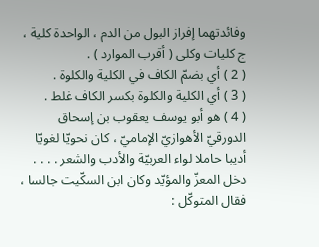وفائدتهما إفراز البول من الدم ، الواحدة كلية ، ج كليات وكلى ( أقرب الموارد ) .
( 2 ) أي بضمّ الكاف في الكلية والكلوة .
( 3 ) أي الكلية والكلوة بكسر الكاف غلط .
( 4 ) هو أبو يوسف يعقوب بن إسحاق الدورقيّ الأهوازيّ الإماميّ ، كان نحويّا لغويّا أديبا حاملا لواء العربيّة والأدب والشعر . . . .
دخل المعزّ والمؤيّد وكان ابن السكّيت جالسا ، فقال المتوكّل :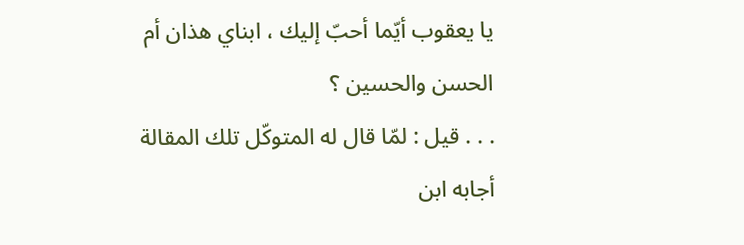يا يعقوب أيّما أحبّ إليك ، ابناي هذان أم الحسن والحسين ؟
. . . قيل : لمّا قال له المتوكّل تلك المقالة أجابه ابن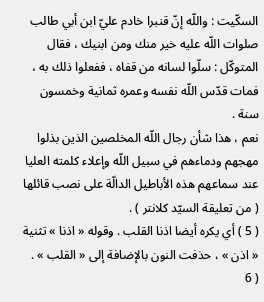السكّيت : واللّه إنّ قنبرا خادم عليّ ابن أبي طالب صلوات اللّه عليه خير منك ومن ابنيك ، فقال المتوكّل : سلّوا لسانه من قفاه ، ففعلوا ذلك به ، فمات قدّس اللّه نفسه وعمره ثمانية وخمسون سنة .
نعم ، هذا شأن رجال اللّه المخلصين الذين بذلوا مهجهم ودماءهم في سبيل اللّه وإعلاء كلمته العليا عند سماعهم هذه الأباطيل الدالّة على نصب قائلها ( من تعليقة السيّد كلانتر ) .
( 5 ) أي يكره أيضا اذنا القلب . وقوله « اذنا » تثنية « اذن » ، حذفت النون بالإضافة إلى « القلب » .
( 6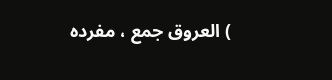) العروق جمع ، مفرده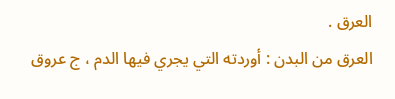العرق .
العرق من البدن : أوردته التي يجري فيها الدم ، ج عروق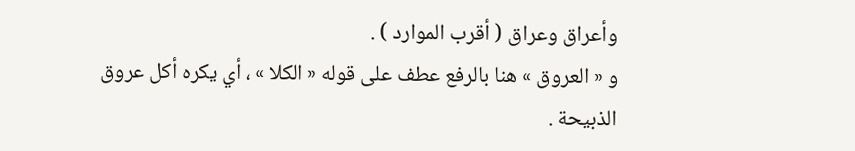وأعراق وعراق ( أقرب الموارد ) .
و « العروق » هنا بالرفع عطف على قوله « الكلا » ، أي يكره أكل عروق الذبيحة .